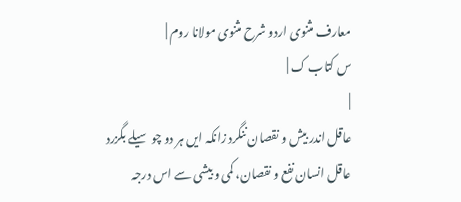معارف مثنوی اردو شرح مثنوی مولانا روم |
س کتاب ک |
|
عاقل اندر بیش و نقصان ننگرد زانکہ ایں ہر دو چو سیلے بگزرد عاقل انسان نفع و نقصان، کمی و بیشی سے اس درجہ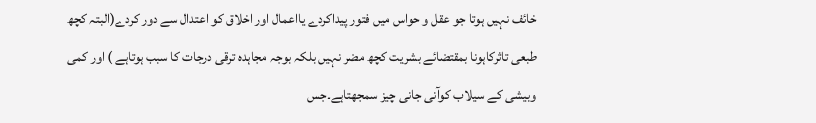خائف نہیں ہوتا جو عقل و حواس میں فتور پیداکردے یااعمال اور اخلاق کو اعتدال سے دور کردے(البتہ کچھ طبعی تاثرکاہونا بمقتضائے بشریت کچھ مضر نہیں بلکہ بوجہ مجاہدہ ترقی درجات کا سبب ہوتاہے ) اور کمی وبیشی کے سیلاب کوآنی جانی چیز سمجھتاہے۔جس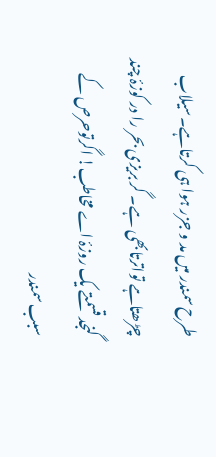طرح سمندر میں مد و جزر ہوا ہی کرتاہے۔سیلاب چڑھتاہے تواترتابھی ہے۔ گر بریزی بحر را در کوزۂ چند گنجد قسمتے یک روزۂ اے مخاطب! اگرتوحرص کے سبب سمندر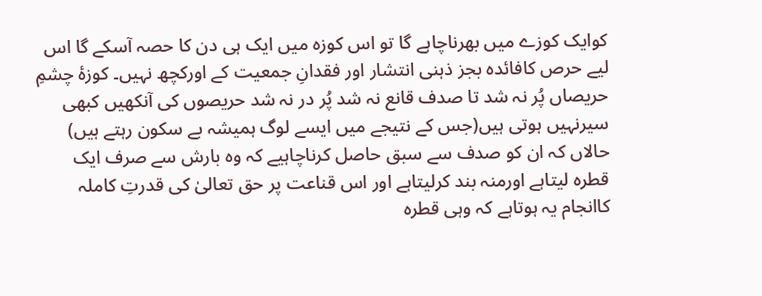کوایک کوزے میں بھرناچاہے گا تو اس کوزہ میں ایک ہی دن کا حصہ آسکے گا اس لیے حرص کافائدہ بجز ذہنی انتشار اور فقدانِ جمعیت کے اورکچھ نہیں۔ کوزۂ چشمِ حریصاں پُر نہ شد تا صدف قانع نہ شد پُر در نہ شد حریصوں کی آنکھیں کبھی سیرنہیں ہوتی ہیں(جس کے نتیجے میں ایسے لوگ ہمیشہ بے سکون رہتے ہیں) حالاں کہ ان کو صدف سے سبق حاصل کرناچاہیے کہ وہ بارش سے صرف ایک قطرہ لیتاہے اورمنہ بند کرلیتاہے اور اس قناعت پر حق تعالیٰ کی قدرتِ کاملہ کاانجام یہ ہوتاہے کہ وہی قطرہ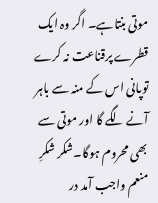موتی بنتاہے۔ اگر وہ ایک قطرے پرقناعت نہ کرے توپانی اس کے منہ سے باہر آنے لگے گا اور موتی سے بھی محروم ہوگا۔شکر شکرِ منعم واجب آمد در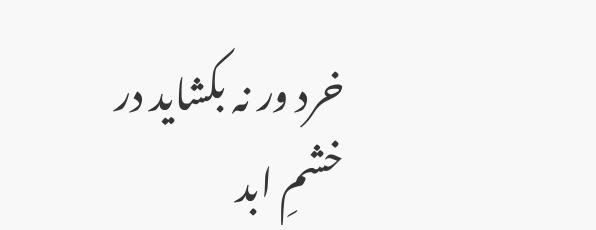خرد ور نہ بکشاید در خشمِ ابد